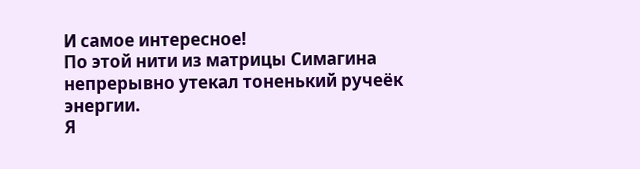И самое интересное!
По этой нити из матрицы Симагина непрерывно утекал тоненький ручеёк энергии.
Я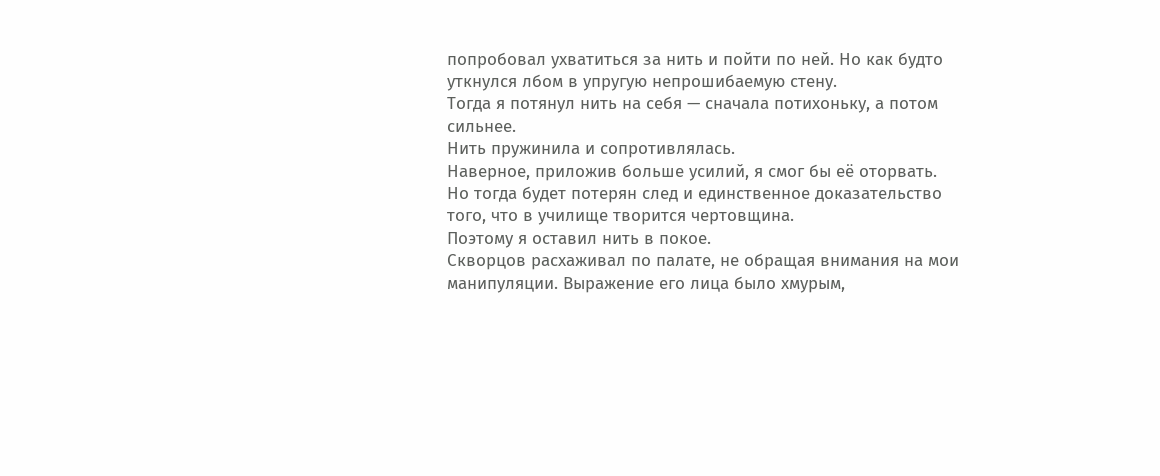попробовал ухватиться за нить и пойти по ней. Но как будто уткнулся лбом в упругую непрошибаемую стену.
Тогда я потянул нить на себя — сначала потихоньку, а потом сильнее.
Нить пружинила и сопротивлялась.
Наверное, приложив больше усилий, я смог бы её оторвать. Но тогда будет потерян след и единственное доказательство того, что в училище творится чертовщина.
Поэтому я оставил нить в покое.
Скворцов расхаживал по палате, не обращая внимания на мои манипуляции. Выражение его лица было хмурым,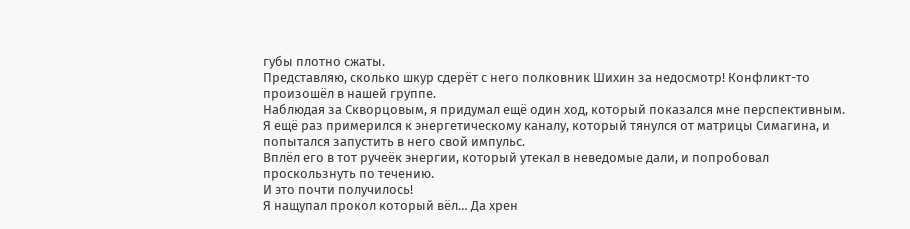губы плотно сжаты.
Представляю, сколько шкур сдерёт с него полковник Шихин за недосмотр! Конфликт-то произошёл в нашей группе.
Наблюдая за Скворцовым, я придумал ещё один ход, который показался мне перспективным.
Я ещё раз примерился к энергетическому каналу, который тянулся от матрицы Симагина, и попытался запустить в него свой импульс.
Вплёл его в тот ручеёк энергии, который утекал в неведомые дали, и попробовал проскользнуть по течению.
И это почти получилось!
Я нащупал прокол который вёл… Да хрен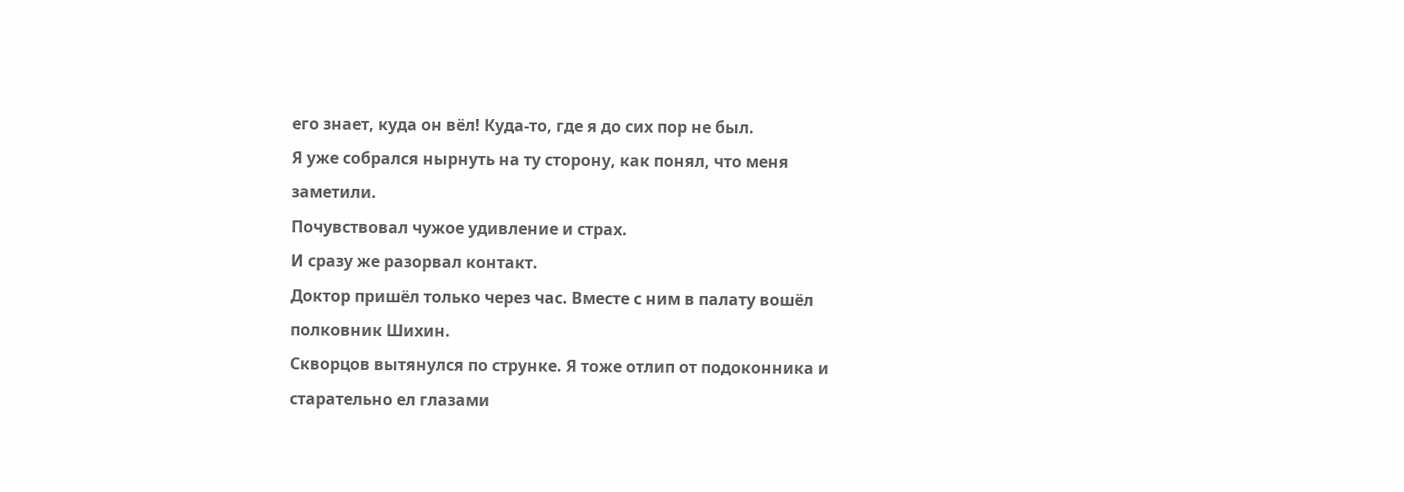его знает, куда он вёл! Куда-то, где я до сих пор не был.
Я уже собрался нырнуть на ту сторону, как понял, что меня заметили.
Почувствовал чужое удивление и страх.
И сразу же разорвал контакт.
Доктор пришёл только через час. Вместе с ним в палату вошёл полковник Шихин.
Скворцов вытянулся по струнке. Я тоже отлип от подоконника и старательно ел глазами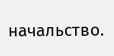начальство.